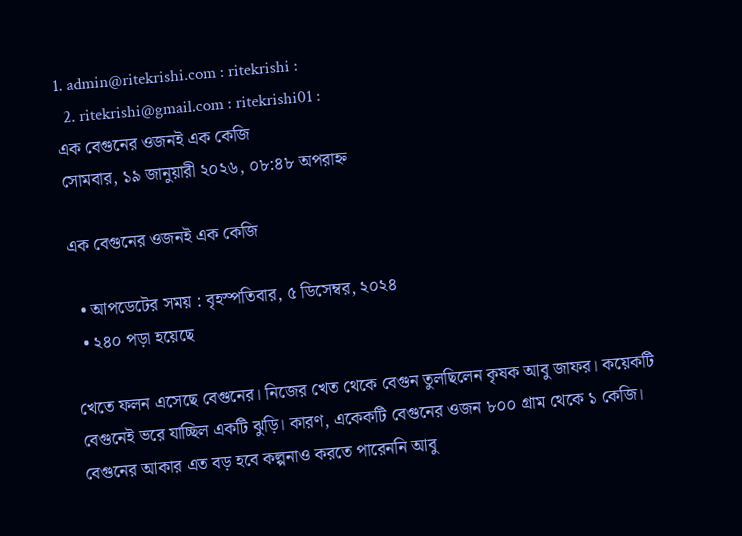1. admin@ritekrishi.com : ritekrishi :
  2. ritekrishi@gmail.com : ritekrishi01 :
এক বেগুনের ওজনই এক কেজি
সোমবার, ১৯ জানুয়ারী ২০২৬, ০৮:৪৮ অপরাহ্ন

এক বেগুনের ওজনই এক কেজি

  • আপডেটের সময় : বৃহস্পতিবার, ৫ ডিসেম্বর, ২০২৪
  • ২৪০ পড়া হয়েছে

খেতে ফলন এসেছে বেগুনের। নিজের খেত থেকে বেগুন তুলছিলেন কৃষক আবু জাফর। কয়েকটি বেগুনেই ভরে যাচ্ছিল একটি ঝুড়ি। কারণ, একেকটি বেগুনের ওজন ৮০০ গ্রাম থেকে ১ কেজি। বেগুনের আকার এত বড় হবে কল্পনাও করতে পারেননি আবু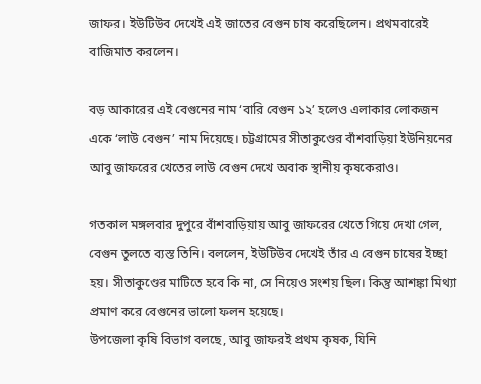জাফর। ইউটিউব দেখেই এই জাতের বেগুন চাষ করেছিলেন। প্রথমবারেই বাজিমাত করলেন।

বড় আকারের এই বেগুনের নাম ‘বারি বেগুন ১২’ হলেও এলাকার লোকজন একে ‘লাউ বেগুন’ নাম দিয়েছে। চট্টগ্রামের সীতাকুণ্ডের বাঁশবাড়িয়া ইউনিয়নের আবু জাফরের খেতের লাউ বেগুন দেখে অবাক স্থানীয় কৃষকেরাও।

গতকাল মঙ্গলবার দুপুরে বাঁশবাড়িয়ায় আবু জাফরের খেতে গিয়ে দেখা গেল, বেগুন তুলতে ব্যস্ত তিনি। বললেন, ইউটিউব দেখেই তাঁর এ বেগুন চাষের ইচ্ছা হয়। সীতাকুণ্ডের মাটিতে হবে কি না, সে নিয়েও সংশয় ছিল। কিন্তু আশঙ্কা মিথ্যা প্রমাণ করে বেগুনের ভালো ফলন হয়েছে।
উপজেলা কৃষি বিভাগ বলছে, আবু জাফরই প্রথম কৃষক, যিনি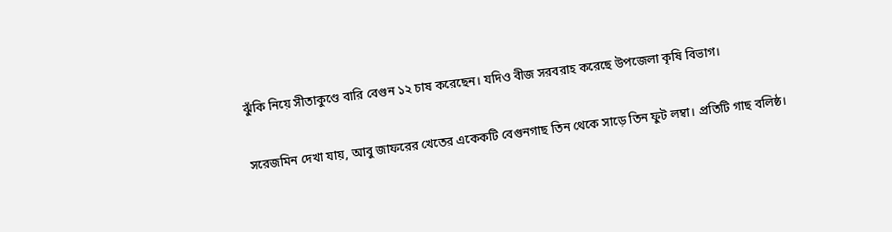ঝুঁকি নিয়ে সীতাকুণ্ডে বারি বেগুন ১২ চাষ করেছেন। যদিও বীজ সরবরাহ করেছে উপজেলা কৃষি বিভাগ।

সরেজমিন দেখা যায়, আবু জাফরের খেতের একেকটি বেগুনগাছ তিন থেকে সাড়ে তিন ফুট লম্বা। প্রতিটি গাছ বলিষ্ঠ।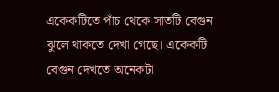একেকটিতে পাঁচ থেকে সাতটি বেগুন ঝুলে থাকতে দেখা গেছে। একেকটি বেগুন দেখতে অনেকটা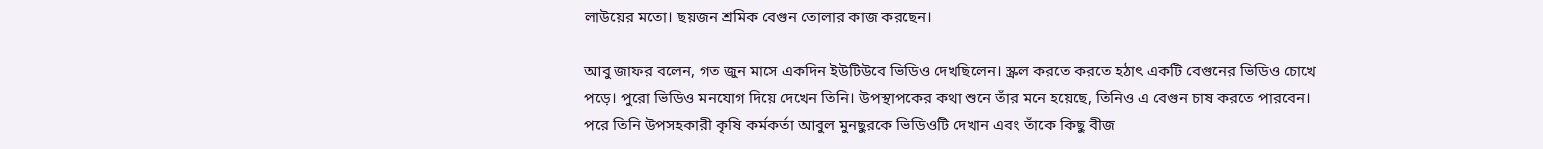লাউয়ের মতো। ছয়জন শ্রমিক বেগুন তোলার কাজ করছেন।

আবু জাফর বলেন, গত জুন মাসে একদিন ইউটিউবে ভিডিও দেখছিলেন। স্ক্রল করতে করতে হঠাৎ একটি বেগুনের ভিডিও চোখে পড়ে। পুরো ভিডিও মনযোগ দিয়ে দেখেন তিনি। উপস্থাপকের কথা শুনে তাঁর মনে হয়েছে, তিনিও এ বেগুন চাষ করতে পারবেন। পরে তিনি উপসহকারী কৃষি কর্মকর্তা আবুল মুনছুরকে ভিডিওটি দেখান এবং তাঁকে কিছু বীজ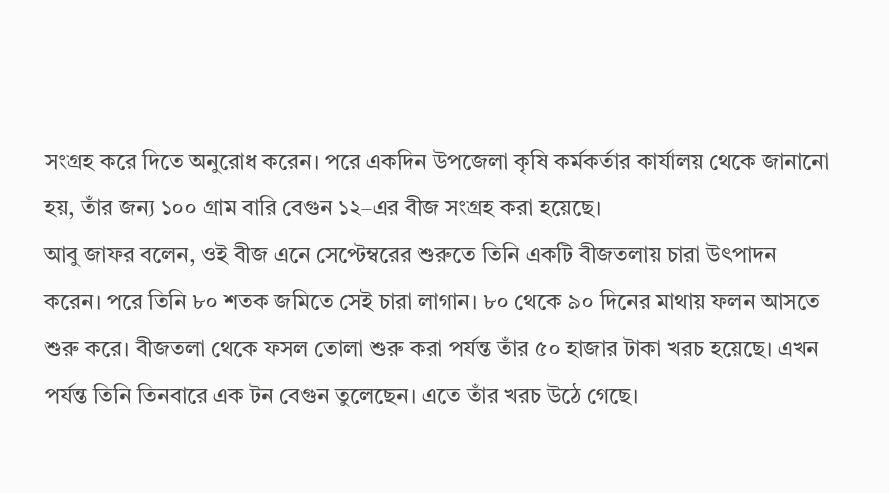সংগ্রহ করে দিতে অনুরোধ করেন। পরে একদিন উপজেলা কৃষি কর্মকর্তার কার্যালয় থেকে জানানো হয়, তাঁর জন্য ১০০ গ্রাম বারি বেগুন ১২–এর বীজ সংগ্রহ করা হয়েছে।
আবু জাফর বলেন, ওই বীজ এনে সেপ্টেম্বরের শুরুতে তিনি একটি বীজতলায় চারা উৎপাদন করেন। পরে তিনি ৮০ শতক জমিতে সেই চারা লাগান। ৮০ থেকে ৯০ দিনের মাথায় ফলন আসতে শুরু করে। বীজতলা থেকে ফসল তোলা শুরু করা পর্যন্ত তাঁর ৫০ হাজার টাকা খরচ হয়েছে। এখন পর্যন্ত তিনি তিনবারে এক টন বেগুন তুলেছেন। এতে তাঁর খরচ উঠে গেছে।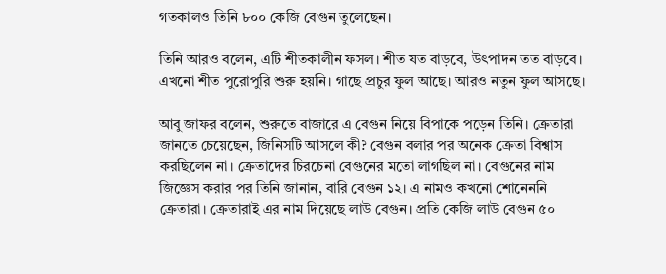গতকালও তিনি ৮০০ কেজি বেগুন তুলেছেন।

তিনি আরও বলেন, এটি শীতকালীন ফসল। শীত যত বাড়বে, উৎপাদন তত বাড়বে। এখনো শীত পুরোপুরি শুরু হয়নি। গাছে প্রচুর ফুল আছে। আরও নতুন ফুল আসছে।

আবু জাফর বলেন, শুরুতে বাজারে এ বেগুন নিয়ে বিপাকে পড়েন তিনি। ক্রেতারা জানতে চেয়েছেন, জিনিসটি আসলে কী? বেগুন বলার পর অনেক ক্রেতা বিশ্বাস করছিলেন না। ক্রেতাদের চিরচেনা বেগুনের মতো লাগছিল না। বেগুনের নাম জিজ্ঞেস করার পর তিনি জানান, বারি বেগুন ১২। এ নামও কখনো শোনেননি ক্রেতারা। ক্রেতারাই এর নাম দিয়েছে লাউ বেগুন। প্রতি কেজি লাউ বেগুন ৫০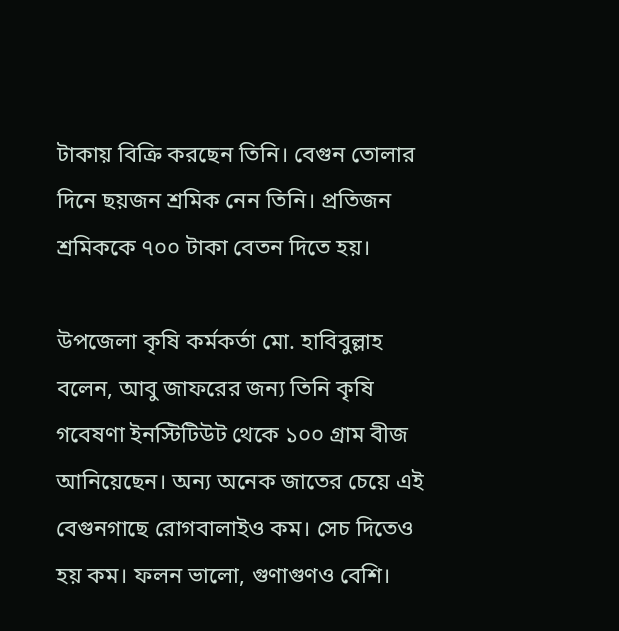টাকায় বিক্রি করছেন তিনি। বেগুন তোলার দিনে ছয়জন শ্রমিক নেন তিনি। প্রতিজন শ্রমিককে ৭০০ টাকা বেতন দিতে হয়।

উপজেলা কৃষি কর্মকর্তা মো. হাবিবুল্লাহ বলেন, আবু জাফরের জন্য তিনি কৃষি গবেষণা ইনস্টিটিউট থেকে ১০০ গ্রাম বীজ আনিয়েছেন। অন্য অনেক জাতের চেয়ে এই বেগুনগাছে রোগবালাইও কম। সেচ দিতেও হয় কম। ফলন ভালো, গুণাগুণও বেশি।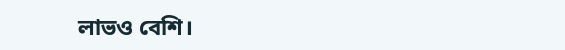লাভও বেশি।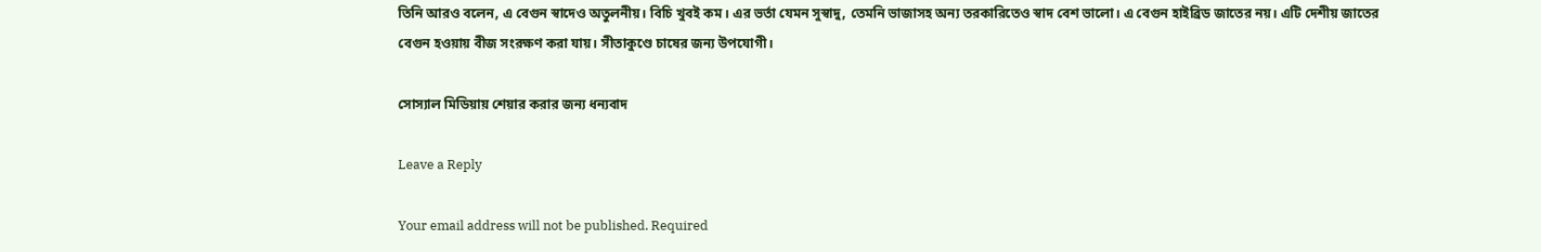তিনি আরও বলেন, এ বেগুন স্বাদেও অতুলনীয়। বিচি খুবই কম। এর ভর্তা যেমন সুস্বাদু, তেমনি ভাজাসহ অন্য তরকারিতেও স্বাদ বেশ ভালো। এ বেগুন হাইব্রিড জাতের নয়। এটি দেশীয় জাতের বেগুন হওয়ায় বীজ সংরক্ষণ করা যায়। সীতাকুণ্ডে চাষের জন্য উপযোগী।

সোস্যাল মিডিয়ায় শেয়ার করার জন্য ধন্যবাদ

Leave a Reply

Your email address will not be published. Required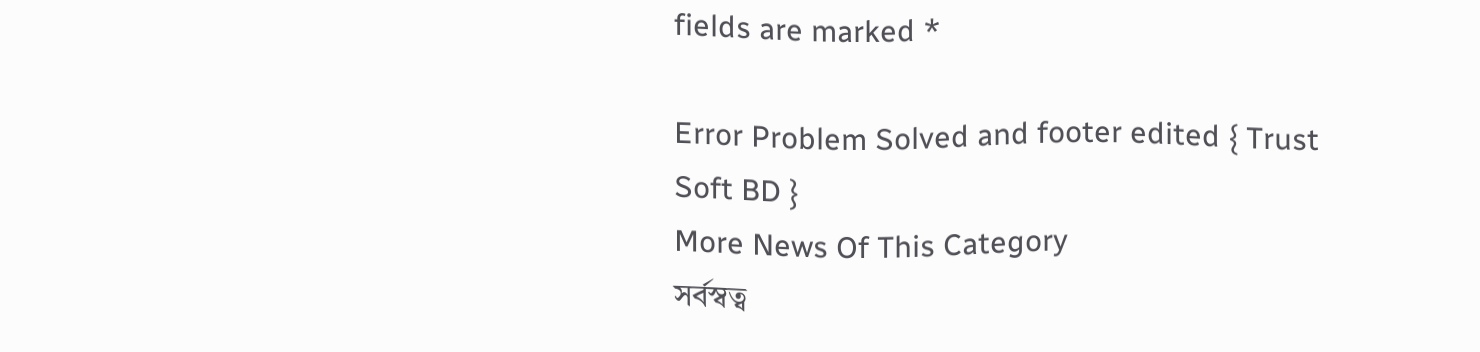fields are marked *

Error Problem Solved and footer edited { Trust Soft BD }
More News Of This Category
সর্বস্বত্ব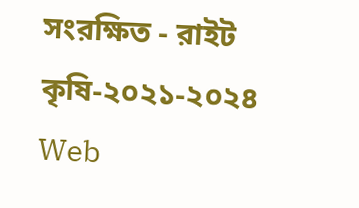সংরক্ষিত - রাইট কৃষি-২০২১-২০২৪
Web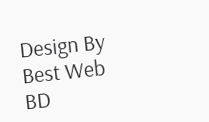Design By Best Web BD